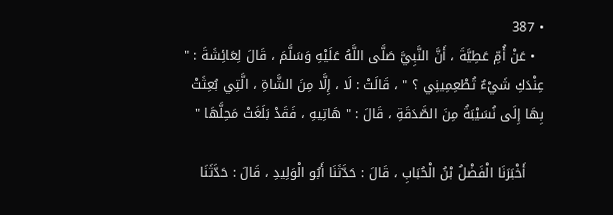• 387
  • عَنْ أُمِّ عَطِيَّةَ ، أَنَّ النَّبِيَّ صَلَّى اللَّهُ عَلَيْهِ وَسَلَّمَ ، قَالَ لِعَائِشَةَ : " عِنْدَكِ شَيْءٌ تُطْعِمِينِي ؟ " ، قَالَتْ : لَا ، إِلَّا مِنَ الشَّاةِ ، الَّتِي بُعِثَتْ بِهَا إِلَى نُسَيْبَةُ مِنَ الصَّدَقَةِ ، قَالَ : " هَاتِيهِ ، فَقَدْ بَلَغَتْ مَحِلَّهَا "

    أَخْبَرَنَا الْفَضْلُ بْنُ الْحُبَابِ ، قَالَ : حَدَّثَنَا أَبُو الْوَلِيدِ ، قَالَ : حَدَّثَنَا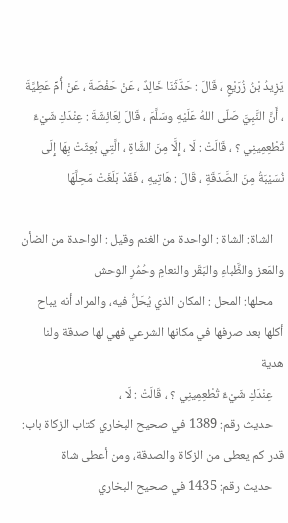يَزِيدُ بْنُ زُرَيْعٍ ، قَالَ : حَدَّثَنَا خَالِدٌ ، عَنْ حَفْصَةَ ، عَنْ أُمِّ عَطِيَّةَ ، أَنَّ النَّبِيَّ صَلّى اللهُ عَلَيْهِ وسَلَّمَ ، قَالَ لِعَائِشَةَ : عِنْدَكِ شَيْءٌ تُطْعِمِينِي ؟ ، قَالَتْ : لَا ، إِلَّا مِنَ الشَّاةِ ، الَّتِي بُعِثَتْ بِهَا إِلَى نُسَيْبَةُ مِنَ الصَّدَقَةِ ، قَالَ : هَاتِيهِ ، فَقَدْ بَلَغَتْ مَحِلَّهَا

    الشاة: الشاة : الواحدة من الغنم وقيل : الواحدة من الضأن والمَعز والظَّباءِ والبَقَر والنعامِ وحُمُرِ الوحش
    محلها: المحل : المكان الذي يُحَلُّ فيه، والمراد أنه يباح أكلها بعد صرفها في مكانها الشرعي فهي لها صدقة ولنا هدية
    عِنْدَكِ شَيْءٌ تُطْعِمِينِي ؟ ، قَالَتْ : لَا ،
    حديث رقم: 1389 في صحيح البخاري كتاب الزكاة باب: قدر كم يعطى من الزكاة والصدقة، ومن أعطى شاة
    حديث رقم: 1435 في صحيح البخاري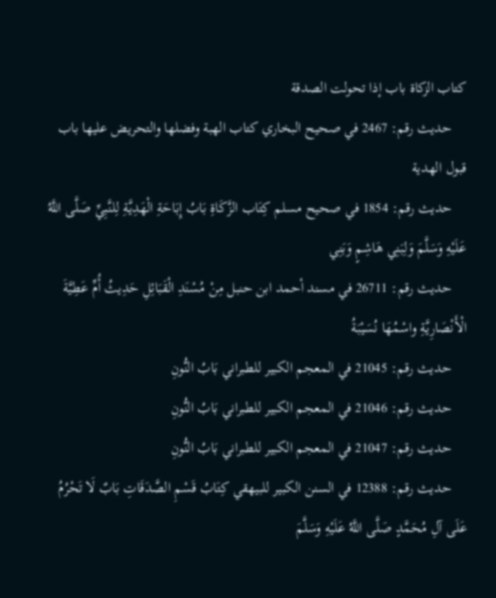كتاب الزكاة باب إذا تحولت الصدقة
    حديث رقم: 2467 في صحيح البخاري كتاب الهبة وفضلها والتحريض عليها باب قبول الهدية
    حديث رقم: 1854 في صحيح مسلم كِتَاب الزَّكَاةِ بَابُ إِبَاحَةِ الْهَدِيَّةِ لِلنَّبِيِّ صَلَّى اللَّهُ عَلَيْهِ وَسَلَّمَ وَلِبَنِي هَاشِمٍ وَبَنِي
    حديث رقم: 26711 في مسند أحمد ابن حنبل مِنْ مُسْنَدِ الْقَبَائِلِ حَدِيثُ أُمِّ عَطِيَّةَ الْأَنْصَارِيَّةِ واسْمُهَا نُسَيْبَةُ
    حديث رقم: 21045 في المعجم الكبير للطبراني بَابُ النُّونِ
    حديث رقم: 21046 في المعجم الكبير للطبراني بَابُ النُّونِ
    حديث رقم: 21047 في المعجم الكبير للطبراني بَابُ النُّونِ
    حديث رقم: 12388 في السنن الكبير للبيهقي كِتَابُ قَسْمِ الصَّدَقَاتِ بَابٌ لَا تَحْرُمُ عَلَى آلِ مُحَمَّدٍ صَلَّى اللَّهُ عَلَيْهِ وَسَلَّمَ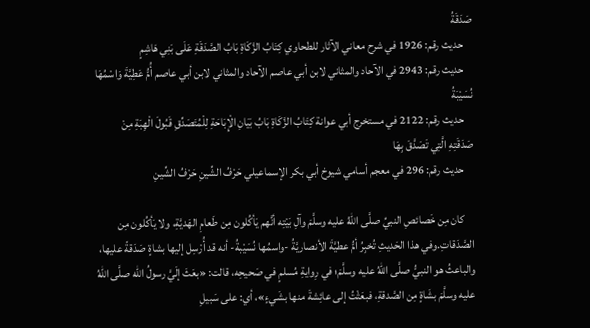صَدَقَةُ
    حديث رقم: 1926 في شرح معاني الآثار للطحاوي كِتَابُ الزَّكَاةِ بَابُ الصَّدَقَةِ عَلَى بَنِي هَاشِمٍ
    حديث رقم: 2943 في الآحاد والمثاني لابن أبي عاصم الآحاد والمثاني لابن أبي عاصم أُمُّ عَطِيَّةَ وَاسْمُهَا نُسَيْبَةُ
    حديث رقم: 2122 في مستخرج أبي عوانة كِتَابُ الزَّكَاةِ بَابُ بَيَانِ الْإِبَاحَةِ لِلْمُتَصَدِّقِ قَبُولَ الْهِبَةِ مِنْ صَدَقَتِهِ الَّتِي تَصَدَّقَ بِهَا
    حديث رقم: 296 في معجم أسامي شيوخ أبي بكر الإسماعيلي حَرْفُ الشِّينِ حَرْفُ الشِّينِ

    كان مِن خَصائصِ النبيِّ صلَّى اللهُ عليه وسلَّمَ وآلِ بَيْتِه أنَّهم يَأكُلون مِن طَعامِ الهَديَّةِ، ولا يَأكُلون مِن الصَّدَقاتِ.وفي هذا الحَديثِ تُخبِرُ أمُّ عطيَّةَ الأنصاريَّةُ -واسمُها نُسَيْبةُ- أنه قد أُرْسِل إليها بشاةٍ صَدَقةً عليها، والباعثُ هو النبيُّ صلَّى اللهُ عليه وسلَّمَ؛ في رِوايةِ مُسلمٍ في صَحيحِه، قالت: «بعَثَ إلَيَّ رسولُ الله صلَّى اللهُ عليه وسلَّمَ بشَاةٍ مِن الصَّدقةِ، فبعَثْتُ إلى عائِشةَ منها بشَيءٍ»، أي: على سَبيلِ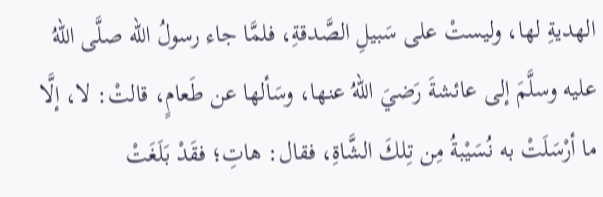الهديةِ لها، وليستْ على سَبيلِ الصَّدقةِ، فلمَّا جاء رسولُ الله صلَّى اللهُ عليه وسلَّمَ إلى عائشةَ رَضيَ اللهُ عنها، وسَألها عن طَعامٍ، قالتْ: لا، إلَّا ما أرْسَلَتْ به نُسَيْبةُ مِن تِلكَ الشَّاةِ، فقال: هاتِ؛ فقَدْ بَلَغَتْ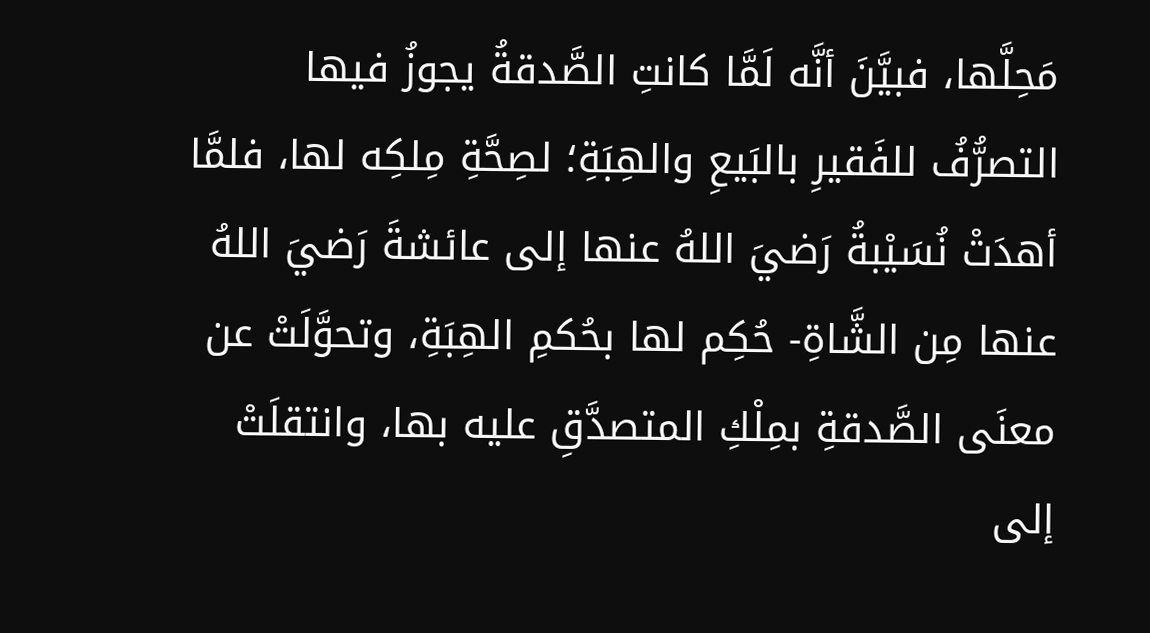مَحِلَّها، فبيَّنَ أنَّه لَمَّا كانتِ الصَّدقةُ يجوزُ فيها التصرُّفُ للفَقيرِ بالبَيعِ والهِبَةِ؛ لصِحَّةِ مِلكِه لها، فلمَّا أهدَتْ نُسَيْبةُ رَضيَ اللهُ عنها إلى عائشةَ رَضيَ اللهُ عنها مِن الشَّاةِ- حُكِم لها بحُكمِ الهِبَةِ، وتحوَّلَتْ عن معنَى الصَّدقةِ بمِلْكِ المتصدَّقِ عليه بها، وانتقلَتْ إلى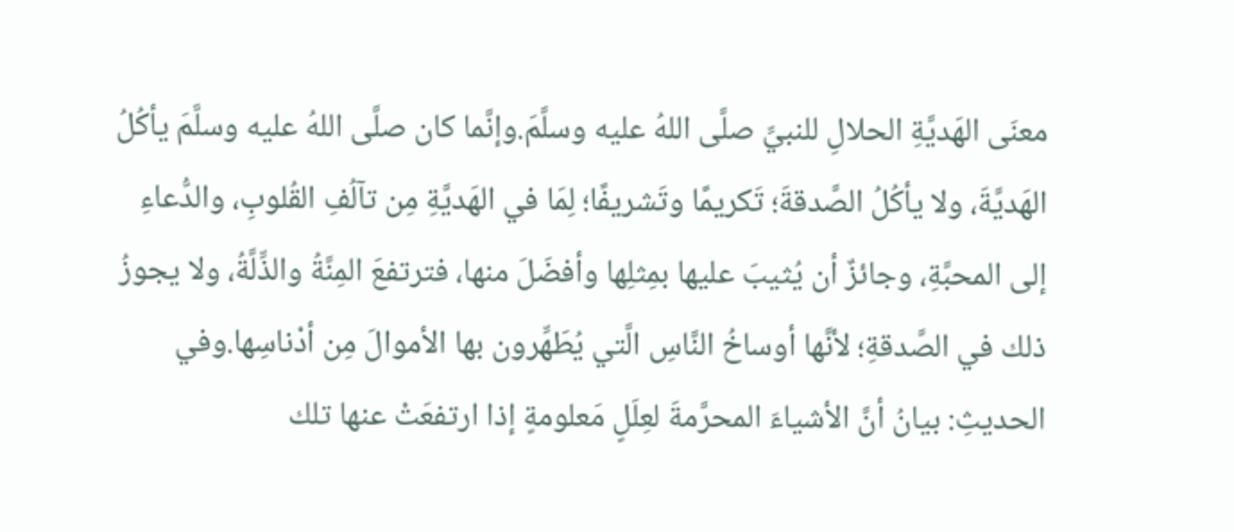معنَى الهَديَّةِ الحلالِ للنبيِّ صلَّى اللهُ عليه وسلَّمَ.وإنَّما كان صلَّى اللهُ عليه وسلَّمَ يأكُلُ الهَديَّةَ، ولا يأكُلُ الصَّدقةَ؛ تَكريمًا وتَشريفًا؛ لِمَا في الهَديَّةِ مِن تآلُفِ القُلوبِ، والدُّعاءِ إلى المحبَّةِ، وجائزٌ أن يُثيبَ عليها بمِثلِها وأفضَلَ منها، فترتفعَ المِنَّةُ والذِّلَّةُ، ولا يجوزُ ذلك في الصَّدقةِ؛ لأنَّها أوساخُ النَّاسِ الَّتي يُطَهِّرون بها الأموالَ مِن أدْناسِها.وفي الحديثِ: بيانُ أنَّ الأشياءَ المحرَّمةَ لعِلَلٍ مَعلومةٍ إذا ارتفعَتْ عنها تلك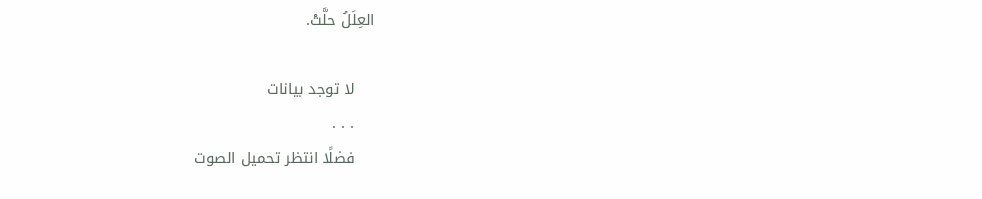العِلَلُ حلَّتْ.

    لا توجد بيانات
    . . .
    فضلًا انتظر تحميل الصوت